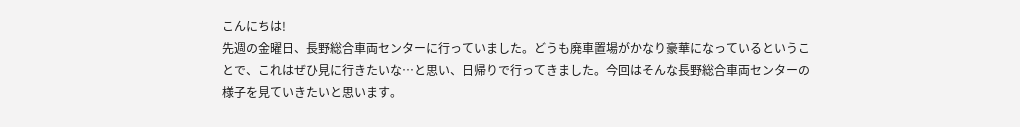こんにちは!
先週の金曜日、長野総合車両センターに行っていました。どうも廃車置場がかなり豪華になっているということで、これはぜひ見に行きたいな…と思い、日帰りで行ってきました。今回はそんな長野総合車両センターの様子を見ていきたいと思います。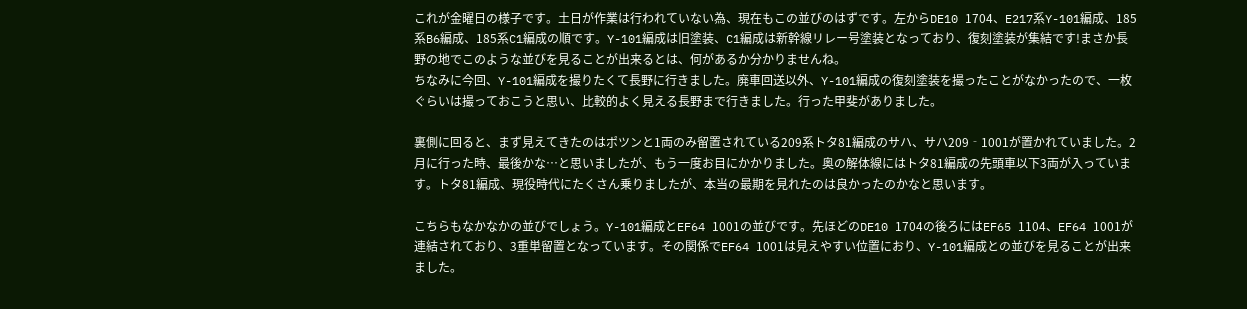これが金曜日の様子です。土日が作業は行われていない為、現在もこの並びのはずです。左からDE10 1704、E217系Y-101編成、185系B6編成、185系C1編成の順です。Y-101編成は旧塗装、C1編成は新幹線リレー号塗装となっており、復刻塗装が集結です!まさか長野の地でこのような並びを見ることが出来るとは、何があるか分かりませんね。
ちなみに今回、Y-101編成を撮りたくて長野に行きました。廃車回送以外、Y-101編成の復刻塗装を撮ったことがなかったので、一枚ぐらいは撮っておこうと思い、比較的よく見える長野まで行きました。行った甲斐がありました。

裏側に回ると、まず見えてきたのはポツンと1両のみ留置されている209系トタ81編成のサハ、サハ209‐1001が置かれていました。2月に行った時、最後かな…と思いましたが、もう一度お目にかかりました。奥の解体線にはトタ81編成の先頭車以下3両が入っています。トタ81編成、現役時代にたくさん乗りましたが、本当の最期を見れたのは良かったのかなと思います。

こちらもなかなかの並びでしょう。Y-101編成とEF64 1001の並びです。先ほどのDE10 1704の後ろにはEF65 1104、EF64 1001が連結されており、3重単留置となっています。その関係でEF64 1001は見えやすい位置におり、Y-101編成との並びを見ることが出来ました。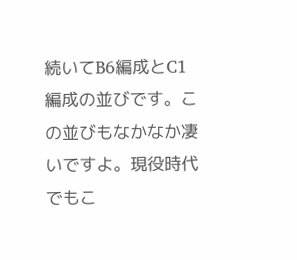続いてB6編成とC1編成の並びです。この並びもなかなか凄いですよ。現役時代でもこ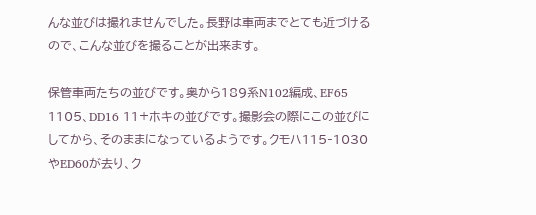んな並びは撮れませんでした。長野は車両までとても近づけるので、こんな並びを撮ることが出来ます。

保管車両たちの並びです。奥から189系N102編成、EF65 1105、DD16 11+ホキの並びです。撮影会の際にこの並びにしてから、そのままになっているようです。クモハ115‐1030やED60が去り、ク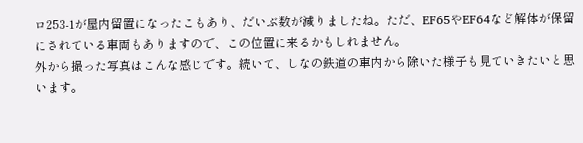ロ253‐1が屋内留置になったこもあり、だいぶ数が減りましたね。ただ、EF65やEF64など解体が保留にされている車両もありますので、この位置に来るかもしれません。
外から撮った写真はこんな感じです。続いて、しなの鉄道の車内から除いた様子も見ていきたいと思います。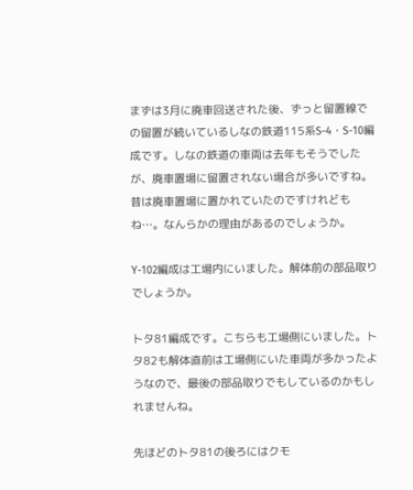まずは3月に廃車回送された後、ずっと留置線での留置が続いているしなの鉄道115系S-4・S-10編成です。しなの鉄道の車両は去年もそうでしたが、廃車置場に留置されない場合が多いですね。昔は廃車置場に置かれていたのですけれどもね…。なんらかの理由があるのでしょうか。

Y-102編成は工場内にいました。解体前の部品取りでしょうか。

トタ81編成です。こちらも工場側にいました。トタ82も解体直前は工場側にいた車両が多かったようなので、最後の部品取りでもしているのかもしれませんね。

先ほどのトタ81の後ろにはクモ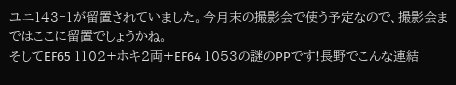ユニ143‐1が留置されていました。今月末の撮影会で使う予定なので、撮影会まではここに留置でしょうかね。
そしてEF65 1102+ホキ2両+EF64 1053の謎のPPです!長野でこんな連結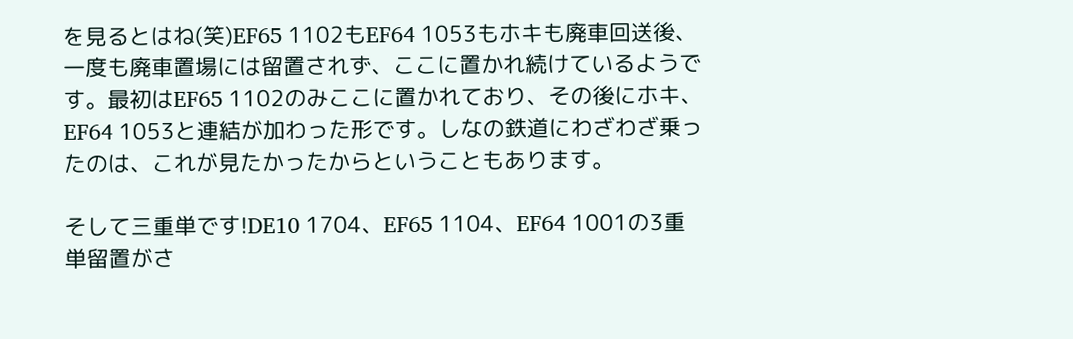を見るとはね(笑)EF65 1102もEF64 1053もホキも廃車回送後、一度も廃車置場には留置されず、ここに置かれ続けているようです。最初はEF65 1102のみここに置かれており、その後にホキ、EF64 1053と連結が加わった形です。しなの鉄道にわざわざ乗ったのは、これが見たかったからということもあります。

そして三重単です!DE10 1704、EF65 1104、EF64 1001の3重単留置がさ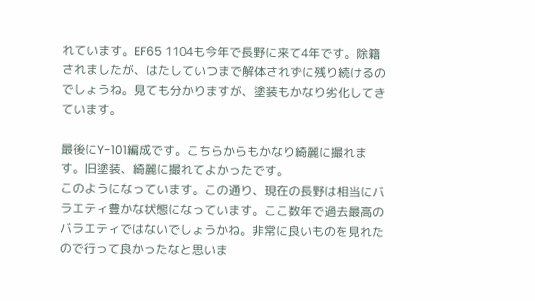れています。EF65 1104も今年で長野に来て4年です。除籍されましたが、はたしていつまで解体されずに残り続けるのでしょうね。見ても分かりますが、塗装もかなり劣化してきています。

最後にY-101編成です。こちらからもかなり綺麗に撮れます。旧塗装、綺麗に撮れてよかったです。
このようになっています。この通り、現在の長野は相当にバラエティ豊かな状態になっています。ここ数年で過去最高のバラエティではないでしょうかね。非常に良いものを見れたので行って良かったなと思いま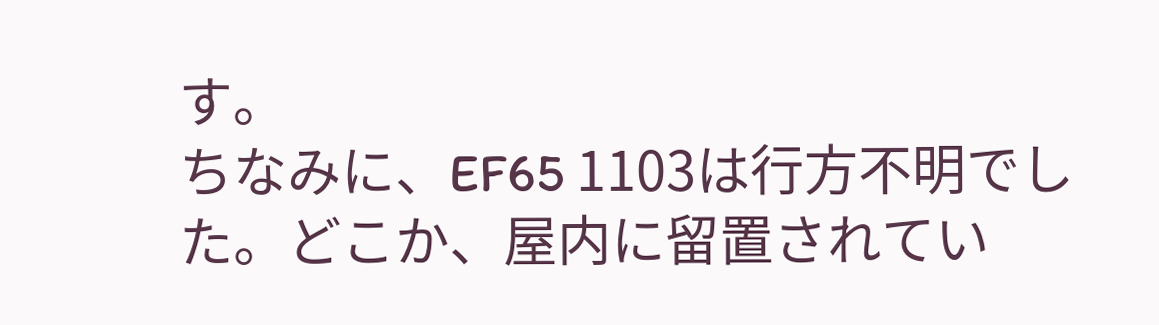す。
ちなみに、EF65 1103は行方不明でした。どこか、屋内に留置されてい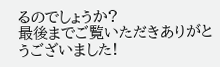るのでしょうか?
最後までご覧いただきありがとうございました!